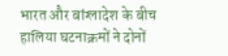भारत और बांग्लादेश के बीच हालिया घटनाक्रमों ने दोनों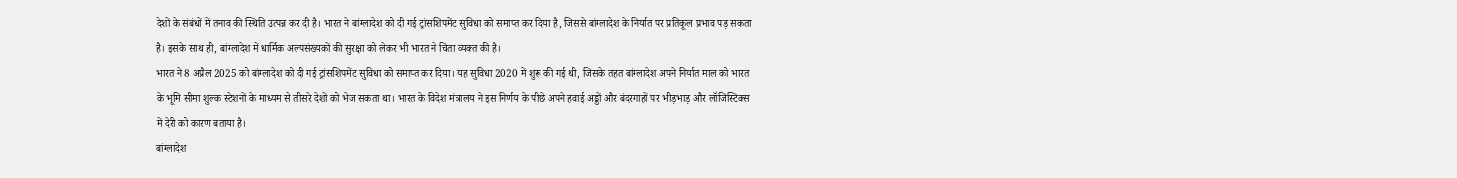देशों के संबंधों में तनाव की स्थिति उत्पन्न कर दी है। भारत ने बांग्लादेश को दी गई ट्रांसशिपमेंट सुविधा को समाप्त कर दिया है, जिससे बांग्लादेश के निर्यात पर प्रतिकूल प्रभाव पड़ सकता है। इसके साथ ही, बांग्लादेश में धार्मिक अल्पसंख्यकों की सुरक्षा को लेकर भी भारत ने चिंता व्यक्त की है।
भारत ने 8 अप्रैल 2025 को बांग्लादेश को दी गई ट्रांसशिपमेंट सुविधा को समाप्त कर दिया। यह सुविधा 2020 में शुरू की गई थी, जिसके तहत बांग्लादेश अपने निर्यात माल को भारत के भूमि सीमा शुल्क स्टेशनों के माध्यम से तीसरे देशों को भेज सकता था। भारत के विदेश मंत्रालय ने इस निर्णय के पीछे अपने हवाई अड्डों और बंदरगाहों पर भीड़भाड़ और लॉजिस्टिक्स में देरी को कारण बताया है।
बांग्लादेश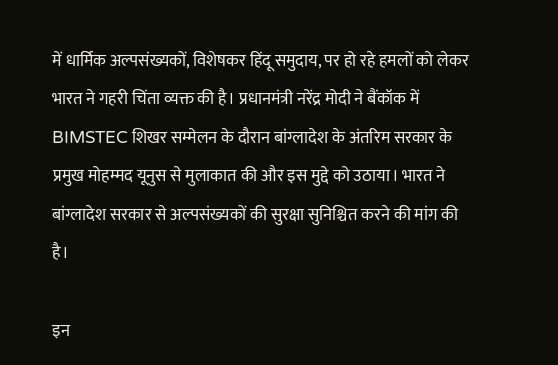में धार्मिक अल्पसंख्यकों, विशेषकर हिंदू समुदाय, पर हो रहे हमलों को लेकर भारत ने गहरी चिंता व्यक्त की है। प्रधानमंत्री नरेंद्र मोदी ने बैंकॉक में BIMSTEC शिखर सम्मेलन के दौरान बांग्लादेश के अंतरिम सरकार के प्रमुख मोहम्मद यूनुस से मुलाकात की और इस मुद्दे को उठाया। भारत ने बांग्लादेश सरकार से अल्पसंख्यकों की सुरक्षा सुनिश्चित करने की मांग की है।

इन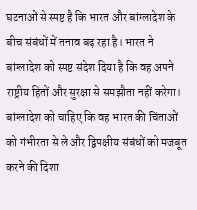घटनाओं से स्पष्ट है कि भारत और बांग्लादेश के बीच संबंधों में तनाव बढ़ रहा है। भारत ने बांग्लादेश को स्पष्ट संदेश दिया है कि वह अपने राष्ट्रीय हितों और सुरक्षा से समझौता नहीं करेगा। बांग्लादेश को चाहिए कि वह भारत की चिंताओं को गंभीरता से ले और द्विपक्षीय संबंधों को मजबूत करने की दिशा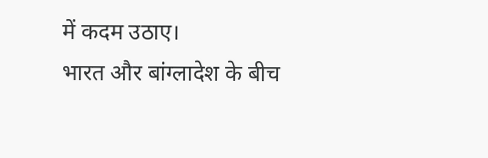में कदम उठाए।
भारत और बांग्लादेश के बीच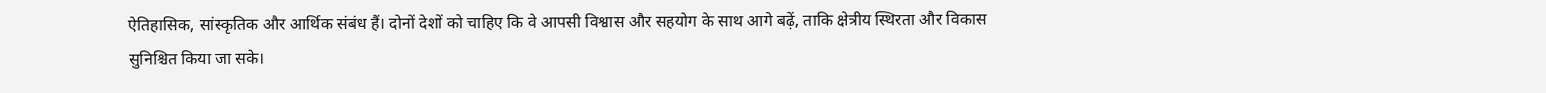ऐतिहासिक, सांस्कृतिक और आर्थिक संबंध हैं। दोनों देशों को चाहिए कि वे आपसी विश्वास और सहयोग के साथ आगे बढ़ें, ताकि क्षेत्रीय स्थिरता और विकास सुनिश्चित किया जा सके।